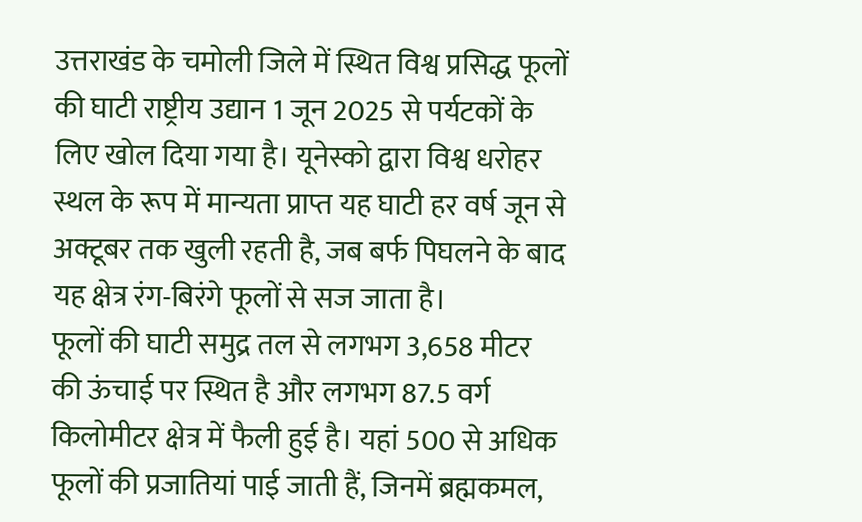उत्तराखंड के चमोली जिले में स्थित विश्व प्रसिद्ध फूलों की घाटी राष्ट्रीय उद्यान 1 जून 2025 से पर्यटकों के लिए खोल दिया गया है। यूनेस्को द्वारा विश्व धरोहर स्थल के रूप में मान्यता प्राप्त यह घाटी हर वर्ष जून से अक्टूबर तक खुली रहती है, जब बर्फ पिघलने के बाद यह क्षेत्र रंग-बिरंगे फूलों से सज जाता है।
फूलों की घाटी समुद्र तल से लगभग 3,658 मीटर की ऊंचाई पर स्थित है और लगभग 87.5 वर्ग किलोमीटर क्षेत्र में फैली हुई है। यहां 500 से अधिक फूलों की प्रजातियां पाई जाती हैं, जिनमें ब्रह्मकमल,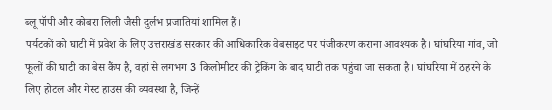ब्लू पॉपी और कोबरा लिली जैसी दुर्लभ प्रजातियां शामिल हैं।
पर्यटकों को घाटी में प्रवेश के लिए उत्तराखंड सरकार की आधिकारिक वेबसाइट पर पंजीकरण कराना आवश्यक है। घांघरिया गांव, जो फूलों की घाटी का बेस कैंप है, वहां से लगभग 3 किलोमीटर की ट्रेकिंग के बाद घाटी तक पहुंचा जा सकता है। घांघरिया में ठहरने के लिए होटल और गेस्ट हाउस की व्यवस्था है, जिन्हें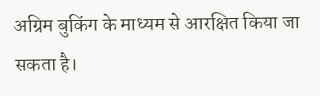अग्रिम बुकिंग के माध्यम से आरक्षित किया जा सकता है।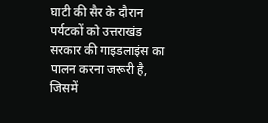घाटी की सैर के दौरान पर्यटकों को उत्तराखंड सरकार की गाइडलाइंस का पालन करना जरूरी है, जिसमें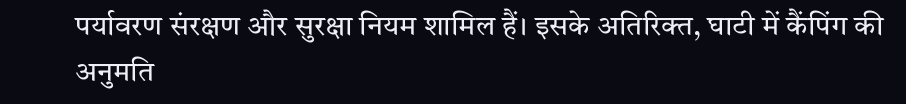पर्यावरण संरक्षण और सुरक्षा नियम शामिल हैं। इसके अतिरिक्त, घाटी में कैंपिंग की अनुमति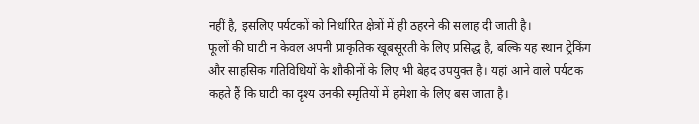नहीं है, इसलिए पर्यटकों को निर्धारित क्षेत्रों में ही ठहरने की सलाह दी जाती है।
फूलों की घाटी न केवल अपनी प्राकृतिक खूबसूरती के लिए प्रसिद्ध है, बल्कि यह स्थान ट्रेकिंग और साहसिक गतिविधियों के शौकीनों के लिए भी बेहद उपयुक्त है। यहां आने वाले पर्यटक कहते हैं कि घाटी का दृश्य उनकी स्मृतियों में हमेशा के लिए बस जाता है।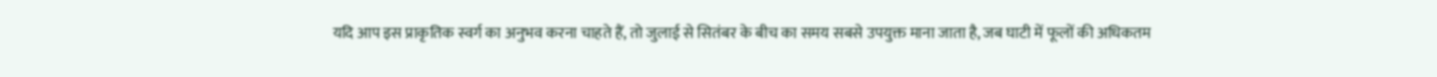यदि आप इस प्राकृतिक स्वर्ग का अनुभव करना चाहते हैं, तो जुलाई से सितंबर के बीच का समय सबसे उपयुक्त माना जाता है, जब घाटी में फूलों की अधिकतम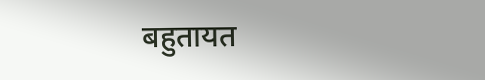बहुतायत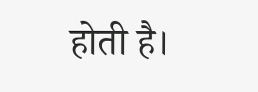होती है।